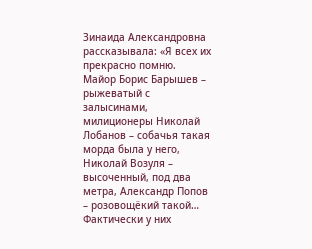Зинаида Александровна рассказывала: «Я всех их прекрасно помню. Майор Борис Барышев – рыжеватый с залысинами, милиционеры Николай Лобанов – собачья такая морда была у него, Николай Возуля – высоченный, под два метра, Александр Попов – розовощёкий такой… Фактически у них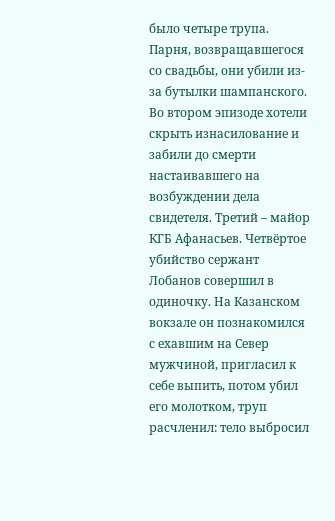было четыре трупа. Парня, возвращавшегося со свадьбы, они убили из-за бутылки шампанского. Во втором эпизоде хотели скрыть изнасилование и забили до смерти настаивавшего на возбуждении дела свидетеля. Третий – майор КГБ Афанасьев. Четвёртое убийство сержант Лобанов совершил в одиночку. На Казанском вокзале он познакомился с ехавшим на Север мужчиной, пригласил к себе выпить, потом убил его молотком, труп расчленил: тело выбросил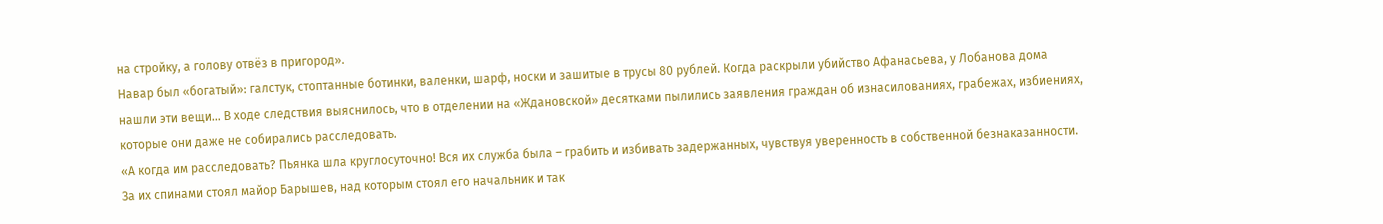на стройку, а голову отвёз в пригород».
Навар был «богатый»: галстук, стоптанные ботинки, валенки, шарф, носки и зашитые в трусы 80 рублей. Когда раскрыли убийство Афанасьева, у Лобанова дома нашли эти вещи… В ходе следствия выяснилось, что в отделении на «Ждановской» десятками пылились заявления граждан об изнасилованиях, грабежах, избиениях, которые они даже не собирались расследовать.
«А когда им расследовать? Пьянка шла круглосуточно! Вся их служба была – грабить и избивать задержанных, чувствуя уверенность в собственной безнаказанности. За их спинами стоял майор Барышев, над которым стоял его начальник и так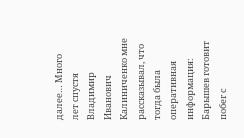далее… Много лет спустя Владимир Иванович Калиниченко мне рассказывал, что тогда была оперативная информация: Барышев готовит побег с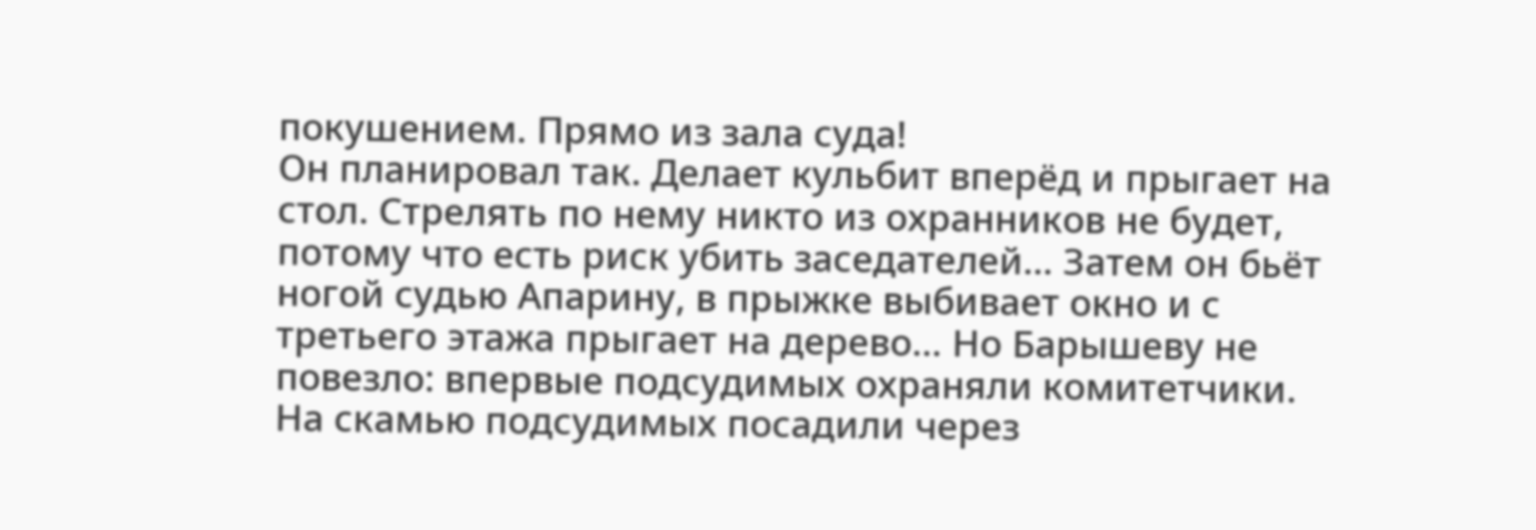покушением. Прямо из зала суда!
Он планировал так. Делает кульбит вперёд и прыгает на стол. Стрелять по нему никто из охранников не будет, потому что есть риск убить заседателей… Затем он бьёт ногой судью Апарину, в прыжке выбивает окно и с третьего этажа прыгает на дерево… Но Барышеву не повезло: впервые подсудимых охраняли комитетчики. На скамью подсудимых посадили через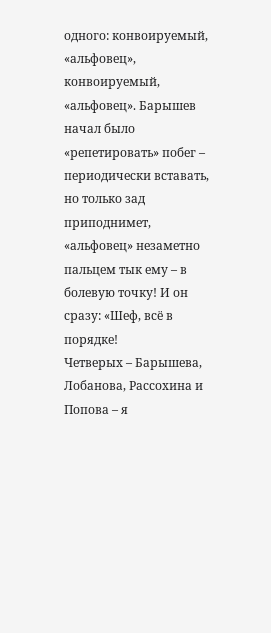одного: конвоируемый, «альфовец», конвоируемый, «альфовец». Барышев начал было «репетировать» побег – периодически вставать, но только зад приподнимет, «альфовец» незаметно пальцем тык ему – в болевую точку! И он сразу: «Шеф, всё в порядке!
Четверых – Барышева, Лобанова, Рассохина и Попова – я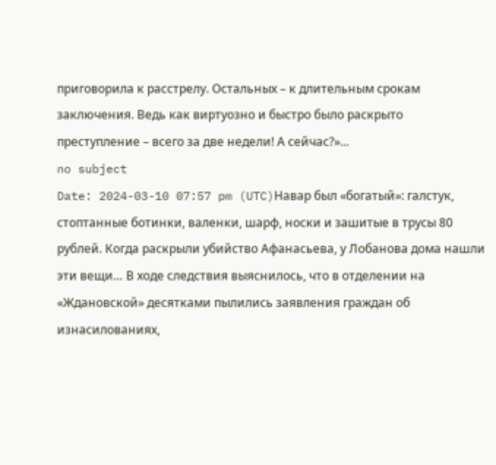приговорила к расстрелу. Остальных – к длительным срокам заключения. Ведь как виртуозно и быстро было раскрыто преступление – всего за две недели! А сейчас?»...
no subject
Date: 2024-03-10 07:57 pm (UTC)Навар был «богатый»: галстук, стоптанные ботинки, валенки, шарф, носки и зашитые в трусы 80 рублей. Когда раскрыли убийство Афанасьева, у Лобанова дома нашли эти вещи… В ходе следствия выяснилось, что в отделении на «Ждановской» десятками пылились заявления граждан об изнасилованиях,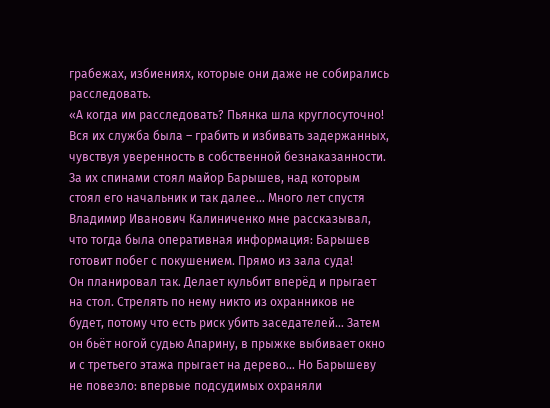грабежах, избиениях, которые они даже не собирались расследовать.
«А когда им расследовать? Пьянка шла круглосуточно! Вся их служба была – грабить и избивать задержанных, чувствуя уверенность в собственной безнаказанности. За их спинами стоял майор Барышев, над которым стоял его начальник и так далее… Много лет спустя Владимир Иванович Калиниченко мне рассказывал, что тогда была оперативная информация: Барышев готовит побег с покушением. Прямо из зала суда!
Он планировал так. Делает кульбит вперёд и прыгает на стол. Стрелять по нему никто из охранников не будет, потому что есть риск убить заседателей… Затем он бьёт ногой судью Апарину, в прыжке выбивает окно и с третьего этажа прыгает на дерево… Но Барышеву не повезло: впервые подсудимых охраняли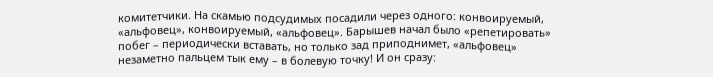комитетчики. На скамью подсудимых посадили через одного: конвоируемый, «альфовец», конвоируемый, «альфовец». Барышев начал было «репетировать» побег – периодически вставать, но только зад приподнимет, «альфовец» незаметно пальцем тык ему – в болевую точку! И он сразу: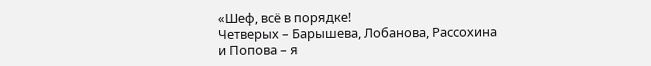«Шеф, всё в порядке!
Четверых – Барышева, Лобанова, Рассохина и Попова – я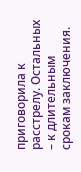приговорила к расстрелу. Остальных – к длительным срокам заключения.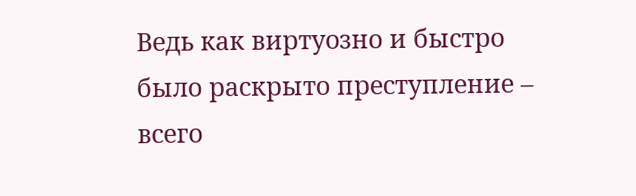Ведь как виртуозно и быстро было раскрыто преступление – всего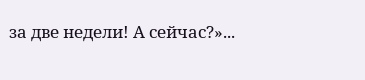за две недели! А сейчас?»...